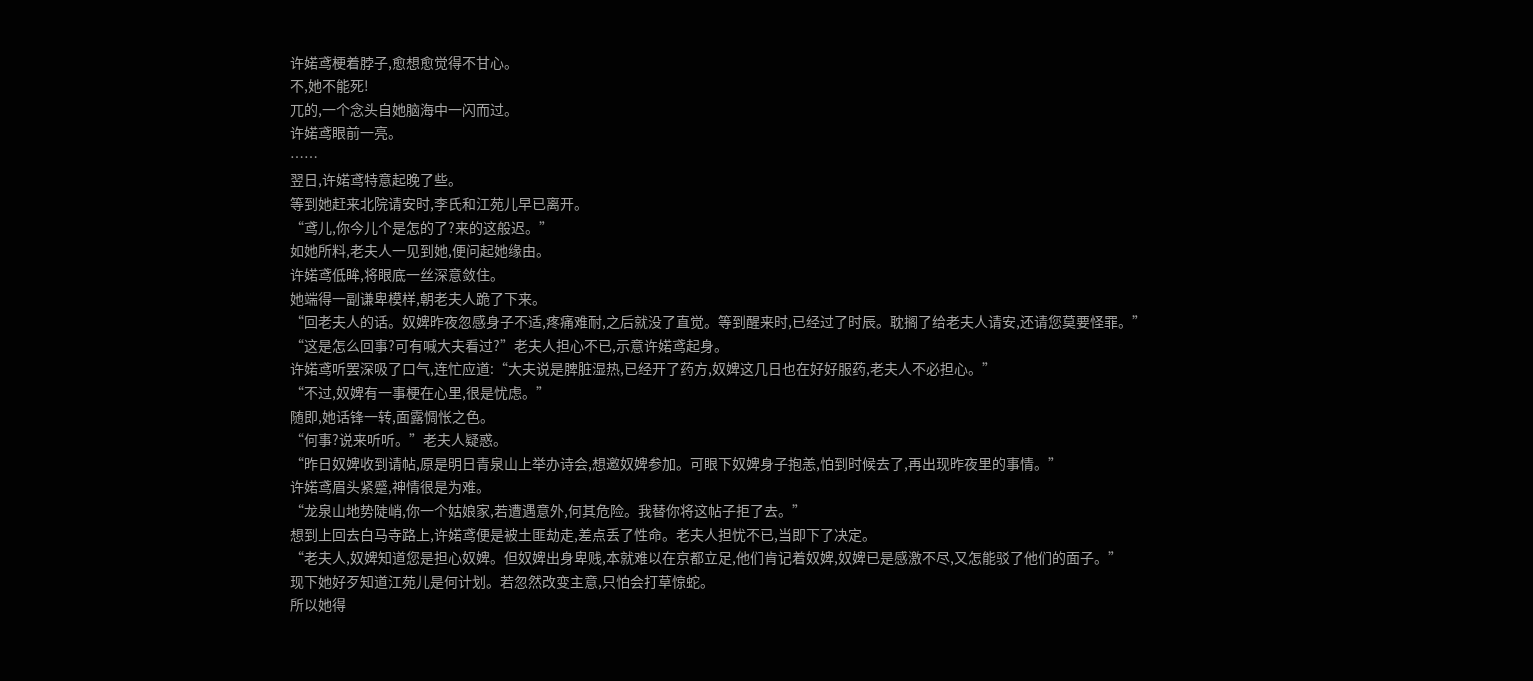许婼鸢梗着脖子,愈想愈觉得不甘心。
不,她不能死!
兀的,一个念头自她脑海中一闪而过。
许婼鸢眼前一亮。
……
翌日,许婼鸢特意起晚了些。
等到她赶来北院请安时,李氏和江苑儿早已离开。
“鸢儿,你今儿个是怎的了?来的这般迟。”
如她所料,老夫人一见到她,便问起她缘由。
许婼鸢低眸,将眼底一丝深意敛住。
她端得一副谦卑模样,朝老夫人跪了下来。
“回老夫人的话。奴婢昨夜忽感身子不适,疼痛难耐,之后就没了直觉。等到醒来时,已经过了时辰。耽搁了给老夫人请安,还请您莫要怪罪。”
“这是怎么回事?可有喊大夫看过?”老夫人担心不已,示意许婼鸢起身。
许婼鸢听罢深吸了口气,连忙应道:“大夫说是脾脏湿热,已经开了药方,奴婢这几日也在好好服药,老夫人不必担心。”
“不过,奴婢有一事梗在心里,很是忧虑。”
随即,她话锋一转,面露惆怅之色。
“何事?说来听听。”老夫人疑惑。
“昨日奴婢收到请帖,原是明日青泉山上举办诗会,想邀奴婢参加。可眼下奴婢身子抱恙,怕到时候去了,再出现昨夜里的事情。”
许婼鸢眉头紧蹙,神情很是为难。
“龙泉山地势陡峭,你一个姑娘家,若遭遇意外,何其危险。我替你将这帖子拒了去。”
想到上回去白马寺路上,许婼鸢便是被土匪劫走,差点丢了性命。老夫人担忧不已,当即下了决定。
“老夫人,奴婢知道您是担心奴婢。但奴婢出身卑贱,本就难以在京都立足,他们肯记着奴婢,奴婢已是感激不尽,又怎能驳了他们的面子。”
现下她好歹知道江苑儿是何计划。若忽然改变主意,只怕会打草惊蛇。
所以她得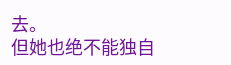去。
但她也绝不能独自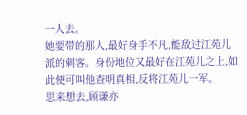一人去。
她要带的那人,最好身手不凡,能敌过江苑儿派的刺客。身份地位又最好在江苑儿之上,如此便可叫他查明真相,反将江苑儿一军。
思来想去,顾谦亦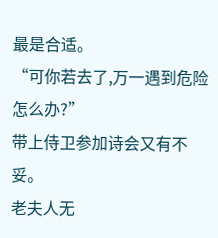最是合适。
“可你若去了,万一遇到危险怎么办?”
带上侍卫参加诗会又有不妥。
老夫人无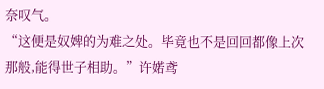奈叹气。
“这便是奴婢的为难之处。毕竟也不是回回都像上次那般,能得世子相助。”许婼鸢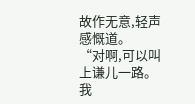故作无意,轻声感慨道。
“对啊,可以叫上谦儿一路。我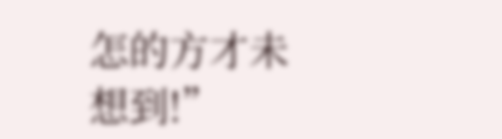怎的方才未想到!”